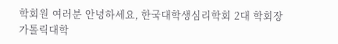학회원 여러분 안녕하세요, 한국대학생심리학회 2대 학회장
가톨릭대학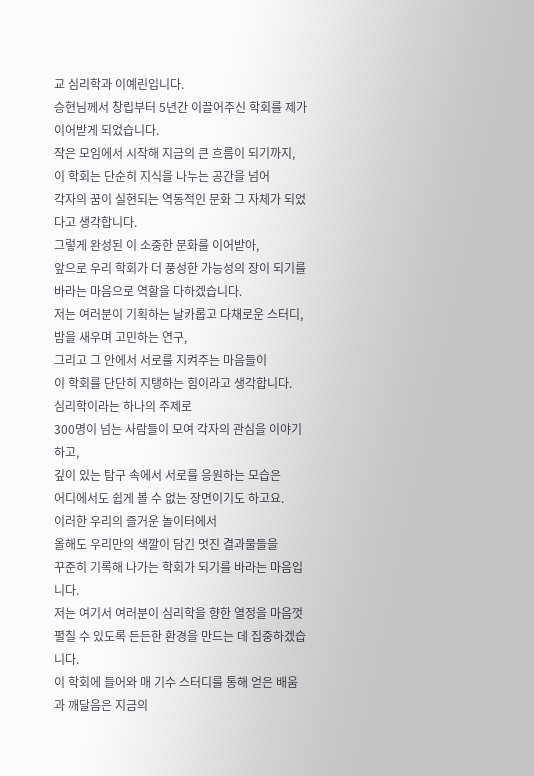교 심리학과 이예린입니다.
승현님께서 창립부터 5년간 이끌어주신 학회를 제가 이어받게 되었습니다.
작은 모임에서 시작해 지금의 큰 흐름이 되기까지,
이 학회는 단순히 지식을 나누는 공간을 넘어
각자의 꿈이 실현되는 역동적인 문화 그 자체가 되었다고 생각합니다.
그렇게 완성된 이 소중한 문화를 이어받아,
앞으로 우리 학회가 더 풍성한 가능성의 장이 되기를 바라는 마음으로 역할을 다하겠습니다.
저는 여러분이 기획하는 날카롭고 다채로운 스터디,
밤을 새우며 고민하는 연구,
그리고 그 안에서 서로를 지켜주는 마음들이
이 학회를 단단히 지탱하는 힘이라고 생각합니다.
심리학이라는 하나의 주제로
300명이 넘는 사람들이 모여 각자의 관심을 이야기하고,
깊이 있는 탐구 속에서 서로를 응원하는 모습은
어디에서도 쉽게 볼 수 없는 장면이기도 하고요.
이러한 우리의 즐거운 놀이터에서
올해도 우리만의 색깔이 담긴 멋진 결과물들을
꾸준히 기록해 나가는 학회가 되기를 바라는 마음입니다.
저는 여기서 여러분이 심리학을 향한 열정을 마음껏 펼칠 수 있도록 든든한 환경을 만드는 데 집중하겠습니다.
이 학회에 들어와 매 기수 스터디를 통해 얻은 배움과 깨달음은 지금의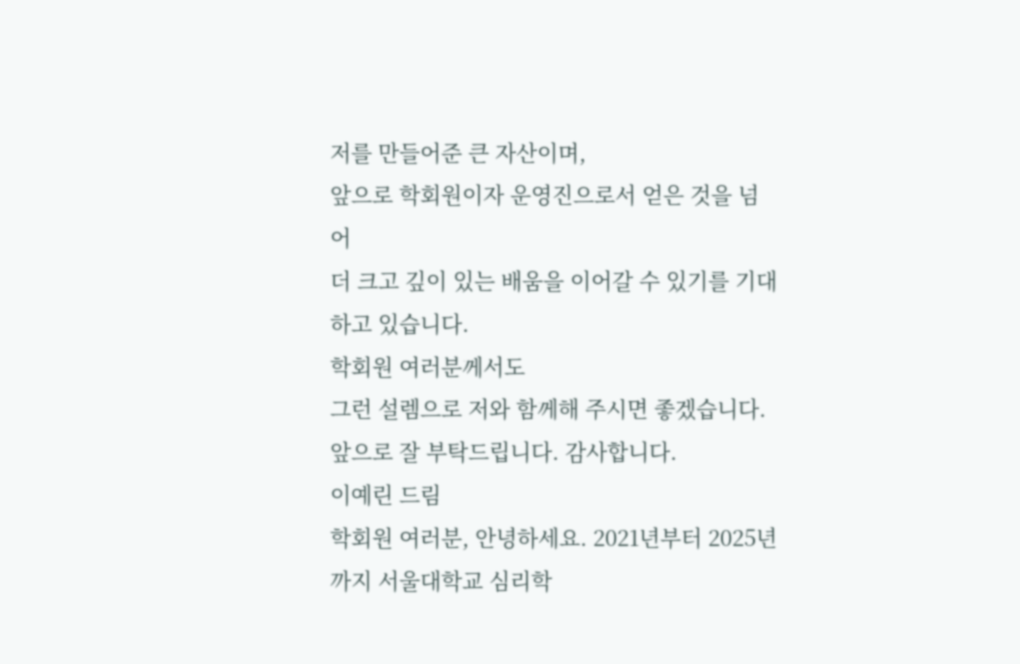저를 만들어준 큰 자산이며,
앞으로 학회원이자 운영진으로서 얻은 것을 넘어
더 크고 깊이 있는 배움을 이어갈 수 있기를 기대하고 있습니다.
학회원 여러분께서도
그런 설렘으로 저와 함께해 주시면 좋겠습니다.
앞으로 잘 부탁드립니다. 감사합니다.
이예린 드림
학회원 여러분, 안녕하세요. 2021년부터 2025년까지 서울대학교 심리학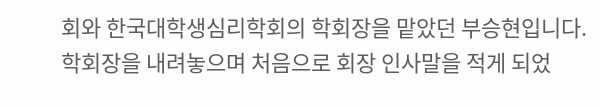회와 한국대학생심리학회의 학회장을 맡았던 부승현입니다.
학회장을 내려놓으며 처음으로 회장 인사말을 적게 되었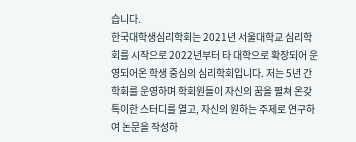습니다.
한국대학생심리학회는 2021년 서울대학교 심리학회를 시작으로 2022년부터 타 대학으로 확장되어 운영되어온 학생 중심의 심리학회입니다. 저는 5년 간 학회를 운영하며 학회원들이 자신의 꿈을 펼쳐 온갖 특이한 스터디를 열고, 자신의 원하는 주제로 연구하여 논문을 작성하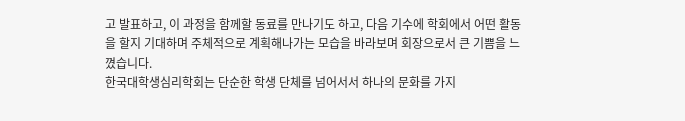고 발표하고, 이 과정을 함께할 동료를 만나기도 하고, 다음 기수에 학회에서 어떤 활동을 할지 기대하며 주체적으로 계획해나가는 모습을 바라보며 회장으로서 큰 기쁨을 느꼈습니다.
한국대학생심리학회는 단순한 학생 단체를 넘어서서 하나의 문화를 가지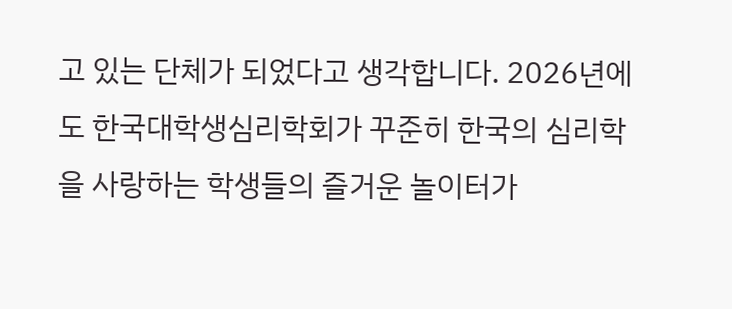고 있는 단체가 되었다고 생각합니다. 2026년에도 한국대학생심리학회가 꾸준히 한국의 심리학을 사랑하는 학생들의 즐거운 놀이터가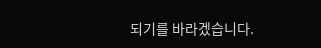되기를 바라겠습니다.